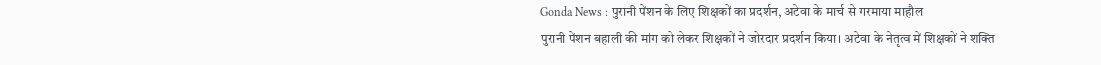Gonda News : पुरानी पेंशन के लिए शिक्षकों का प्रदर्शन, अटेवा के मार्च से गरमाया माहौल
पुरानी पेंशन बहाली की मांग को लेकर शिक्षकों ने जोरदार प्रदर्शन किया। अटेवा के नेतृत्व में शिक्षकों ने शक्ति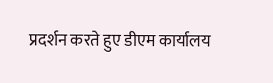प्रदर्शन करते हुए डीएम कार्यालय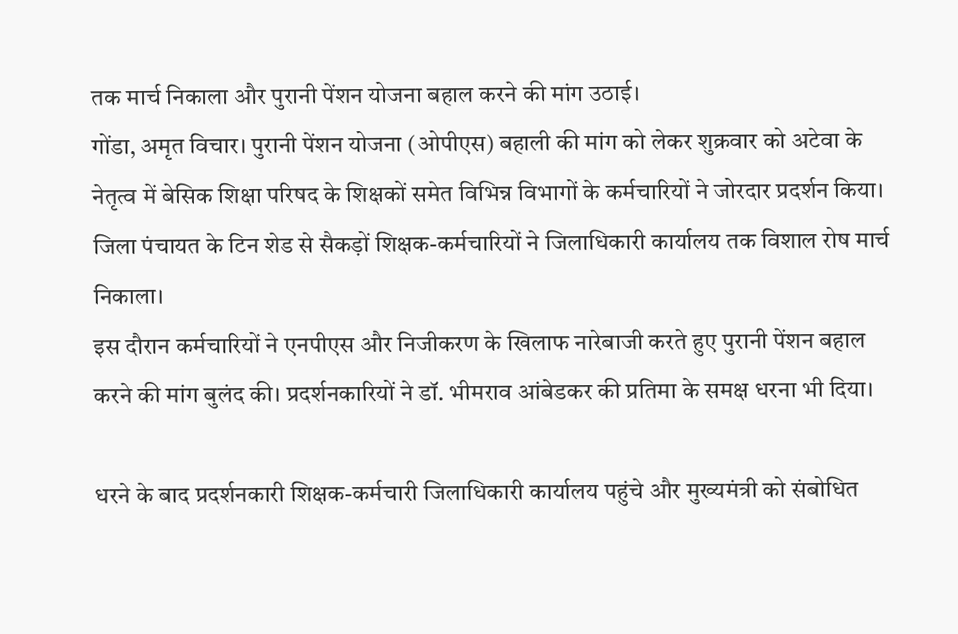तक मार्च निकाला और पुरानी पेंशन योजना बहाल करने की मांग उठाई।
गोंडा, अमृत विचार। पुरानी पेंशन योजना (ओपीएस) बहाली की मांग को लेकर शुक्रवार को अटेवा के नेतृत्व में बेसिक शिक्षा परिषद के शिक्षकों समेत विभिन्न विभागों के कर्मचारियों ने जोरदार प्रदर्शन किया। जिला पंचायत के टिन शेड से सैकड़ों शिक्षक-कर्मचारियों ने जिलाधिकारी कार्यालय तक विशाल रोष मार्च निकाला।
इस दौरान कर्मचारियों ने एनपीएस और निजीकरण के खिलाफ नारेबाजी करते हुए पुरानी पेंशन बहाल करने की मांग बुलंद की। प्रदर्शनकारियों ने डॉ. भीमराव आंबेडकर की प्रतिमा के समक्ष धरना भी दिया।

धरने के बाद प्रदर्शनकारी शिक्षक-कर्मचारी जिलाधिकारी कार्यालय पहुंचे और मुख्यमंत्री को संबोधित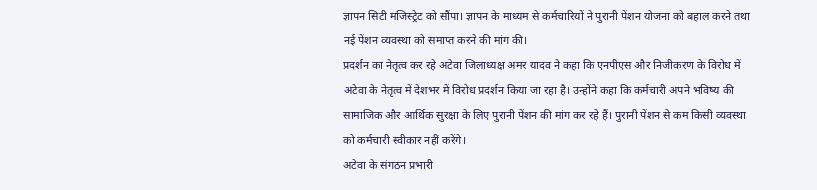ज्ञापन सिटी मजिस्ट्रेट को सौंपा। ज्ञापन के माध्यम से कर्मचारियों ने पुरानी पेंशन योजना को बहाल करने तथा नई पेंशन व्यवस्था को समाप्त करने की मांग की।
प्रदर्शन का नेतृत्व कर रहे अटेवा जिलाध्यक्ष अमर यादव ने कहा कि एनपीएस और निजीकरण के विरोध में अटेवा के नेतृत्व में देशभर में विरोध प्रदर्शन किया जा रहा है। उन्होंने कहा कि कर्मचारी अपने भविष्य की सामाजिक और आर्थिक सुरक्षा के लिए पुरानी पेंशन की मांग कर रहे हैं। पुरानी पेंशन से कम किसी व्यवस्था को कर्मचारी स्वीकार नहीं करेंगे।
अटेवा के संगठन प्रभारी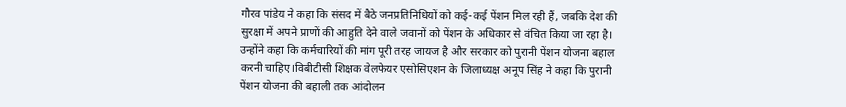गौरव पांडेय ने कहा कि संसद में बैठे जनप्रतिनिधियों को कई-कई पेंशन मिल रही हैं, जबकि देश की सुरक्षा में अपने प्राणों की आहुति देने वाले जवानों को पेंशन के अधिकार से वंचित किया जा रहा है। उन्होंने कहा कि कर्मचारियों की मांग पूरी तरह जायज है और सरकार को पुरानी पेंशन योजना बहाल करनी चाहिए।विबीटीसी शिक्षक वेलफेयर एसोसिएशन के जिलाध्यक्ष अनूप सिंह ने कहा कि पुरानी पेंशन योजना की बहाली तक आंदोलन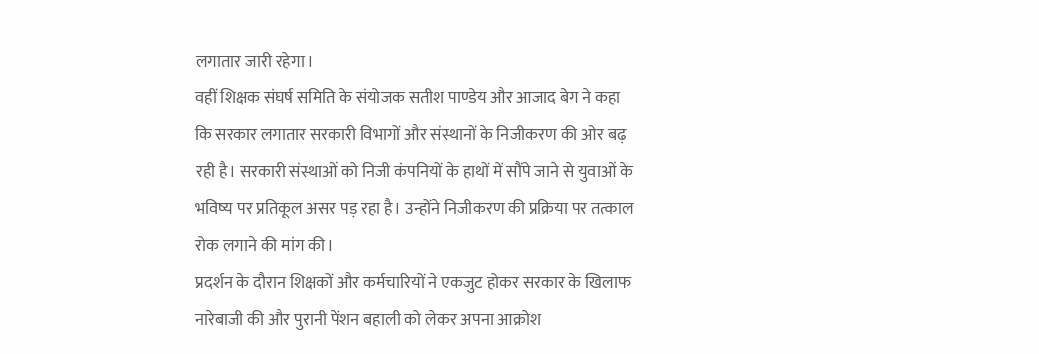लगातार जारी रहेगा।
वहीं शिक्षक संघर्ष समिति के संयोजक सतीश पाण्डेय और आजाद बेग ने कहा कि सरकार लगातार सरकारी विभागों और संस्थानों के निजीकरण की ओर बढ़ रही है। सरकारी संस्थाओं को निजी कंपनियों के हाथों में सौंपे जाने से युवाओं के भविष्य पर प्रतिकूल असर पड़ रहा है। उन्होंने निजीकरण की प्रक्रिया पर तत्काल रोक लगाने की मांग की।
प्रदर्शन के दौरान शिक्षकों और कर्मचारियों ने एकजुट होकर सरकार के खिलाफ नारेबाजी की और पुरानी पेंशन बहाली को लेकर अपना आक्रोश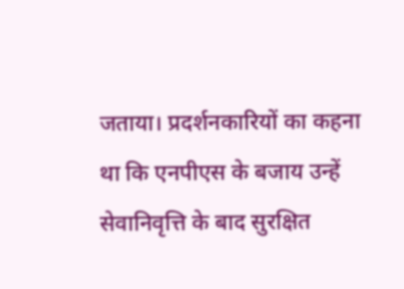जताया। प्रदर्शनकारियों का कहना था कि एनपीएस के बजाय उन्हें सेवानिवृत्ति के बाद सुरक्षित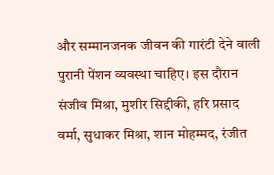और सम्मानजनक जीवन की गारंटी देने वाली पुरानी पेंशन व्यवस्था चाहिए। इस दौरान संजीव मिश्रा, मुशीर सिद्दीकी, हरि प्रसाद वर्मा, सुधाकर मिश्रा, शान मोहम्मद, रंजीत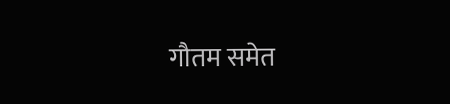गौतम समेत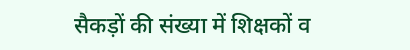सैकड़ों की संख्या में शिक्षकों व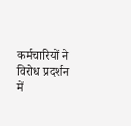कर्मचारियों ने विरोध प्रदर्शन में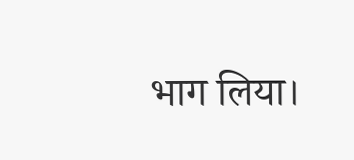भाग लिया।